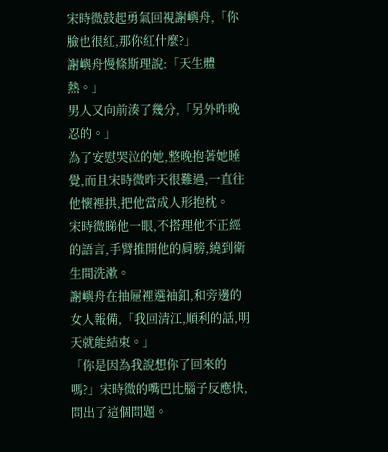宋時微鼓起勇氣回視謝嶼舟,「你臉也很紅,那你紅什麼?」
謝嶼舟慢條斯理說:「天生體熱。」
男人又向前湊了幾分,「另外昨晚忍的。」
為了安慰哭泣的她,整晚抱著她睡覺,而且宋時微昨天很難過,一直往他懷裡拱,把他當成人形抱枕。
宋時微睇他一眼,不搭理他不正經的語言,手臂推開他的肩膀,繞到衛生間洗漱。
謝嶼舟在抽屜裡選袖釦,和旁邊的女人報備,「我回清江,順利的話,明天就能結束。」
「你是因為我說想你了回來的嗎?」宋時微的嘴巴比腦子反應快,問出了這個問題。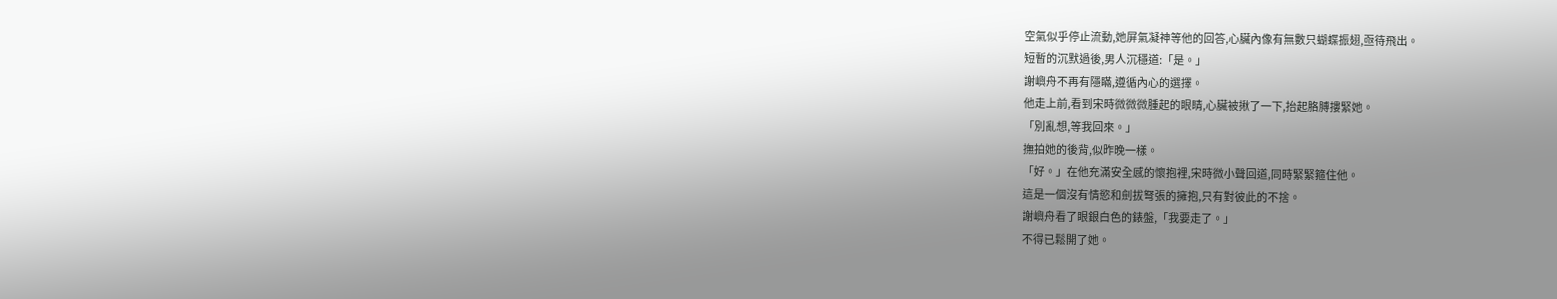空氣似乎停止流動,她屏氣凝神等他的回答,心臟內像有無數只蝴蝶振翅,亟待飛出。
短暫的沉默過後,男人沉穩道:「是。」
謝嶼舟不再有隱瞞,遵循內心的選擇。
他走上前,看到宋時微微微腫起的眼睛,心臟被揪了一下,抬起胳膊摟緊她。
「別亂想,等我回來。」
撫拍她的後背,似昨晚一樣。
「好。」在他充滿安全感的懷抱裡,宋時微小聲回道,同時緊緊箍住他。
這是一個沒有情慾和劍拔弩張的擁抱,只有對彼此的不捨。
謝嶼舟看了眼銀白色的錶盤,「我要走了。」
不得已鬆開了她。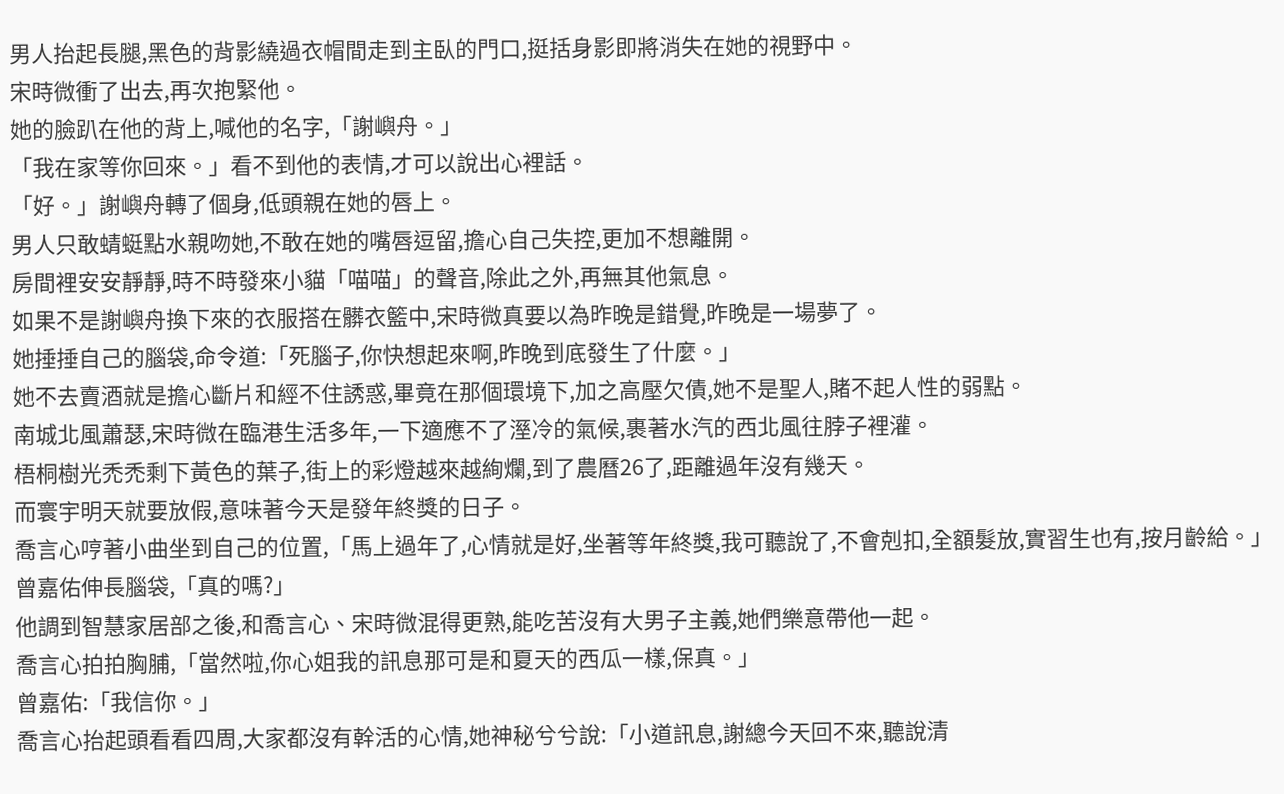男人抬起長腿,黑色的背影繞過衣帽間走到主臥的門口,挺括身影即將消失在她的視野中。
宋時微衝了出去,再次抱緊他。
她的臉趴在他的背上,喊他的名字,「謝嶼舟。」
「我在家等你回來。」看不到他的表情,才可以說出心裡話。
「好。」謝嶼舟轉了個身,低頭親在她的唇上。
男人只敢蜻蜓點水親吻她,不敢在她的嘴唇逗留,擔心自己失控,更加不想離開。
房間裡安安靜靜,時不時發來小貓「喵喵」的聲音,除此之外,再無其他氣息。
如果不是謝嶼舟換下來的衣服搭在髒衣籃中,宋時微真要以為昨晚是錯覺,昨晚是一場夢了。
她捶捶自己的腦袋,命令道:「死腦子,你快想起來啊,昨晚到底發生了什麼。」
她不去賣酒就是擔心斷片和經不住誘惑,畢竟在那個環境下,加之高壓欠債,她不是聖人,賭不起人性的弱點。
南城北風蕭瑟,宋時微在臨港生活多年,一下適應不了溼冷的氣候,裹著水汽的西北風往脖子裡灌。
梧桐樹光禿禿剩下黃色的葉子,街上的彩燈越來越絢爛,到了農曆26了,距離過年沒有幾天。
而寰宇明天就要放假,意味著今天是發年終獎的日子。
喬言心哼著小曲坐到自己的位置,「馬上過年了,心情就是好,坐著等年終獎,我可聽說了,不會剋扣,全額髮放,實習生也有,按月齡給。」
曾嘉佑伸長腦袋,「真的嗎?」
他調到智慧家居部之後,和喬言心、宋時微混得更熟,能吃苦沒有大男子主義,她們樂意帶他一起。
喬言心拍拍胸脯,「當然啦,你心姐我的訊息那可是和夏天的西瓜一樣,保真。」
曾嘉佑:「我信你。」
喬言心抬起頭看看四周,大家都沒有幹活的心情,她神秘兮兮說:「小道訊息,謝總今天回不來,聽說清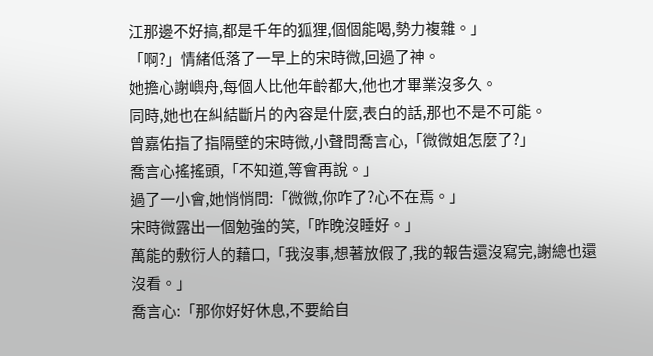江那邊不好搞,都是千年的狐狸,個個能喝,勢力複雜。」
「啊?」情緒低落了一早上的宋時微,回過了神。
她擔心謝嶼舟,每個人比他年齡都大,他也才畢業沒多久。
同時,她也在糾結斷片的內容是什麼,表白的話,那也不是不可能。
曾嘉佑指了指隔壁的宋時微,小聲問喬言心,「微微姐怎麼了?」
喬言心搖搖頭,「不知道,等會再說。」
過了一小會,她悄悄問:「微微,你咋了?心不在焉。」
宋時微露出一個勉強的笑,「昨晚沒睡好。」
萬能的敷衍人的藉口,「我沒事,想著放假了,我的報告還沒寫完,謝總也還沒看。」
喬言心:「那你好好休息,不要給自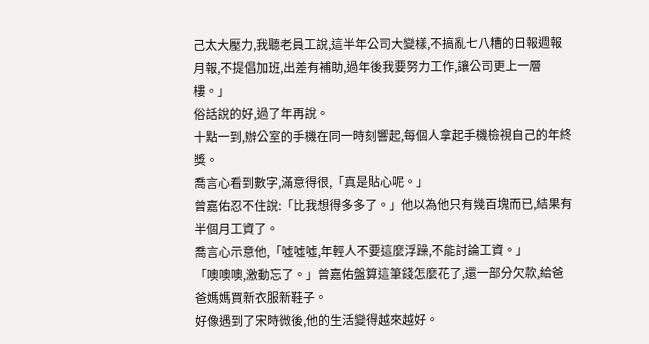己太大壓力,我聽老員工說,這半年公司大變樣,不搞亂七八糟的日報週報月報,不提倡加班,出差有補助,過年後我要努力工作,讓公司更上一層樓。」
俗話說的好,過了年再說。
十點一到,辦公室的手機在同一時刻響起,每個人拿起手機檢視自己的年終獎。
喬言心看到數字,滿意得很,「真是貼心呢。」
曾嘉佑忍不住說:「比我想得多多了。」他以為他只有幾百塊而已,結果有半個月工資了。
喬言心示意他,「噓噓噓,年輕人不要這麼浮躁,不能討論工資。」
「噢噢噢,激動忘了。」曾嘉佑盤算這筆錢怎麼花了,還一部分欠款,給爸爸媽媽買新衣服新鞋子。
好像遇到了宋時微後,他的生活變得越來越好。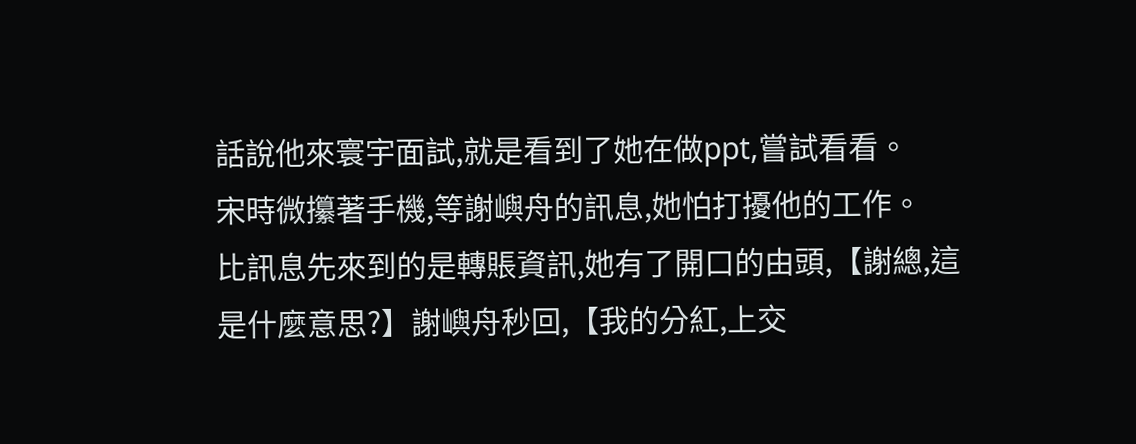話說他來寰宇面試,就是看到了她在做ppt,嘗試看看。
宋時微攥著手機,等謝嶼舟的訊息,她怕打擾他的工作。
比訊息先來到的是轉賬資訊,她有了開口的由頭,【謝總,這是什麼意思?】謝嶼舟秒回,【我的分紅,上交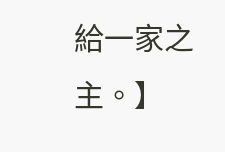給一家之主。】